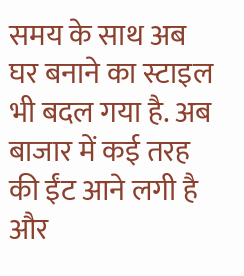समय के साथ अब घर बनाने का स्टाइल भी बदल गया है. अब बाजार में कई तरह की ईंट आने लगी है और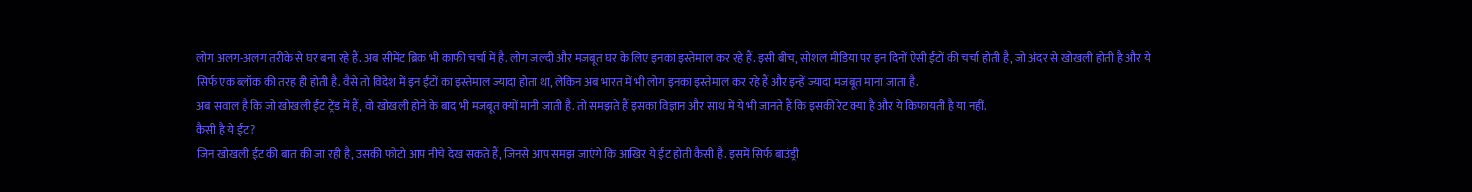लोग अलग-अलग तरीके से घर बना रहे हैं. अब सीमेंट ब्रिक भी काफी चर्चा में है. लोग जल्दी और मजबूत घर के लिए इनका इस्तेमाल कर रहे हैं. इसी बीच, सोशल मीडिया पर इन दिनों ऐसी ईंटों की चर्चा होती है, जो अंदर से खोखली होती है और ये सिर्फ एक ब्लॉक की तरह ही होती है. वैसे तो विदेश में इन ईंटों का इस्तेमाल ज्यादा होता था, लेकिन अब भारत में भी लोग इनका इस्तेमाल कर रहे हैं और इन्हें ज्यादा मजबूत माना जाता है.
अब सवाल है कि जो खोखली ईंट ट्रेंड में हैं, वो खोखली होने के बाद भी मजबूत क्यों मानी जाती है. तो समझते हैं इसका विज्ञान और साथ में ये भी जानते हैं कि इसकी रेट क्या है और ये किफायती है या नहीं.
कैसी है ये ईंट?
जिन खोखली ईंट की बात की जा रही है, उसकी फोटो आप नीचे देख सकते हैं, जिनसे आप समझ जाएंगे कि आखिर ये ईंट होती कैसी है. इसमें सिर्फ बाउंड्री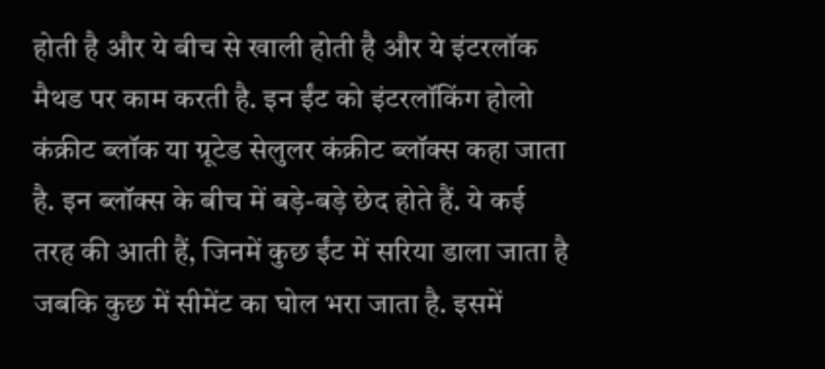होती है और ये बीच से खाली होती है और ये इंटरलॉक मैथड पर काम करती है. इन ईंट को इंटरलॉकिंग होलो कंक्रीट ब्लॉक या ग्रूटेड सेलुलर कंक्रीट ब्लॉक्स कहा जाता है. इन ब्लॉक्स के बीच में बड़े-बड़े छेद होते हैं. ये कई तरह की आती हैं, जिनमें कुछ ईंट में सरिया डाला जाता है जबकि कुछ में सीमेंट का घोल भरा जाता है. इसमें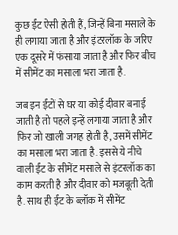कुछ ईंट ऐसी होती हैं, जिन्हें बिना मसाले के ही लगाया जाता है और इंटरलॉक के जरिए एक दूसरे में फंसाया जाता है और फिर बीच में सीमेंट का मसाला भरा जाता है.

जब इन ईंटों से घर या कोई दीवार बनाई जाती है तो पहले इन्हें लगाया जाता है और फिर जो खाली जगह होती है, उसमें सीमेंट का मसाला भरा जाता है. इससे ये नीचे वाली ईंट के सीमेंट मसाले से इंटरलॉक का काम करती है और दीवार को मजबूती देती है. साथ ही ईंट के ब्लॉक में सीमेंट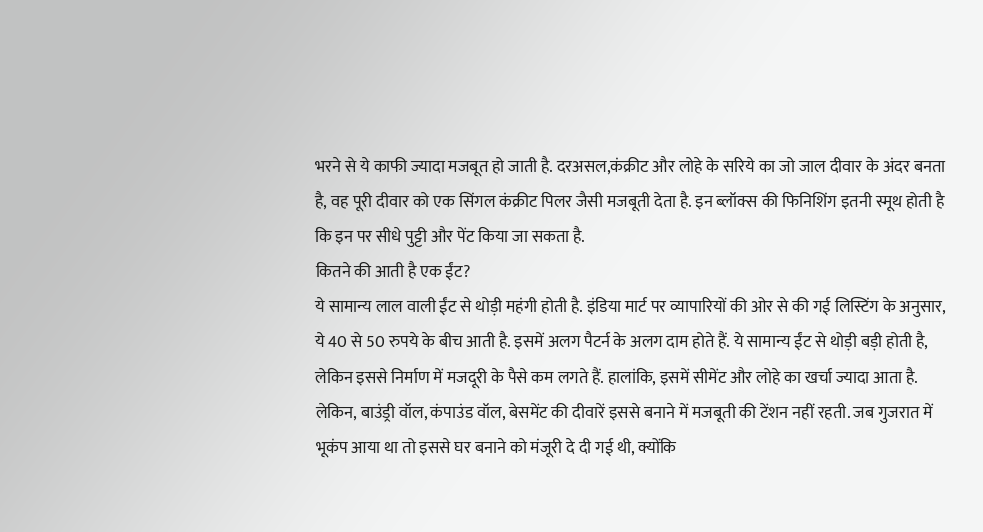भरने से ये काफी ज्यादा मजबूत हो जाती है. दरअसल,कंक्रीट और लोहे के सरिये का जो जाल दीवार के अंदर बनता है, वह पूरी दीवार को एक सिंगल कंक्रीट पिलर जैसी मजबूती देता है. इन ब्लॉक्स की फिनिशिंग इतनी स्मूथ होती है कि इन पर सीधे पुट्टी और पेंट किया जा सकता है.
कितने की आती है एक ईंट?
ये सामान्य लाल वाली ईंट से थोड़ी महंगी होती है. इंडिया मार्ट पर व्यापारियों की ओर से की गई लिस्टिंग के अनुसार, ये 40 से 50 रुपये के बीच आती है. इसमें अलग पैटर्न के अलग दाम होते हैं. ये सामान्य ईंट से थोड़ी बड़ी होती है, लेकिन इससे निर्माण में मजदूरी के पैसे कम लगते हैं. हालांकि, इसमें सीमेंट और लोहे का खर्चा ज्यादा आता है. लेकिन, बाउंड्री वॉल, कंपाउंड वॉल, बेसमेंट की दीवारें इससे बनाने में मजबूती की टेंशन नहीं रहती. जब गुजरात में भूकंप आया था तो इससे घर बनाने को मंजूरी दे दी गई थी, क्योंकि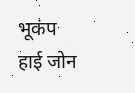भूकंप हाई जोन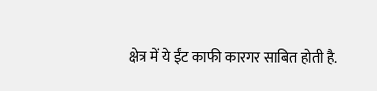क्षेत्र में ये ईंट काफी कारगर साबित होती है.